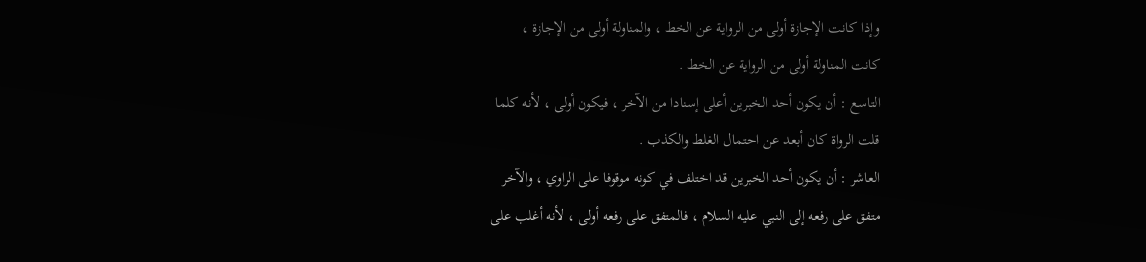وإذا كانت الإجازة أولى من الرواية عن الخط ، والمناولة أولى من الإجازة ،
كانت المناولة أولى من الرواية عن الخط .
التاسع : أن يكون أحد الخبرين أعلى إسنادا من الآخر ، فيكون أولى ، لأنه كلما
قلت الرواة كان أبعد عن احتمال الغلط والكذب .
العاشر : أن يكون أحد الخبرين قد اختلف في كونه موقوفا على الراوي ، والآخر
متفق على رفعه إلى النبي عليه السلام ، فالمتفق على رفعه أولى ، لأنه أغلب على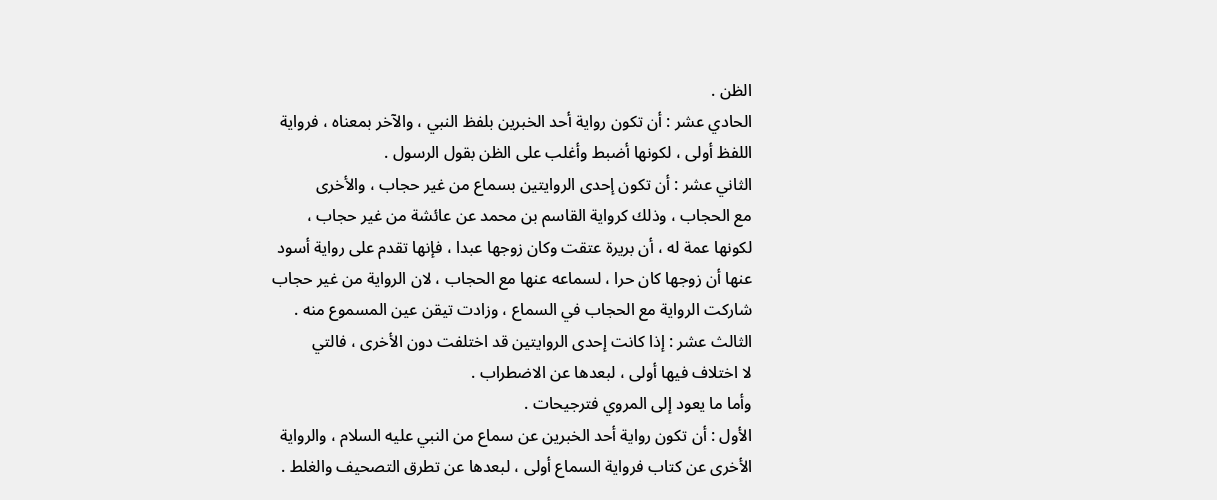الظن .
الحادي عشر : أن تكون رواية أحد الخبرين بلفظ النبي ، والآخر بمعناه ، فرواية
اللفظ أولى ، لكونها أضبط وأغلب على الظن بقول الرسول .
الثاني عشر : أن تكون إحدى الروايتين بسماع من غير حجاب ، والأخرى
مع الحجاب ، وذلك كرواية القاسم بن محمد عن عائشة من غير حجاب ،
لكونها عمة له ، أن بريرة عتقت وكان زوجها عبدا ، فإنها تقدم على رواية أسود
عنها أن زوجها كان حرا ، لسماعه عنها مع الحجاب ، لان الرواية من غير حجاب
شاركت الرواية مع الحجاب في السماع ، وزادت تيقن عين المسموع منه .
الثالث عشر : إذا كانت إحدى الروايتين قد اختلفت دون الأخرى ، فالتي
لا اختلاف فيها أولى ، لبعدها عن الاضطراب .
وأما ما يعود إلى المروي فترجيحات .
الأول : أن تكون رواية أحد الخبرين عن سماع من النبي عليه السلام ، والرواية
الأخرى عن كتاب فرواية السماع أولى ، لبعدها عن تطرق التصحيف والغلط .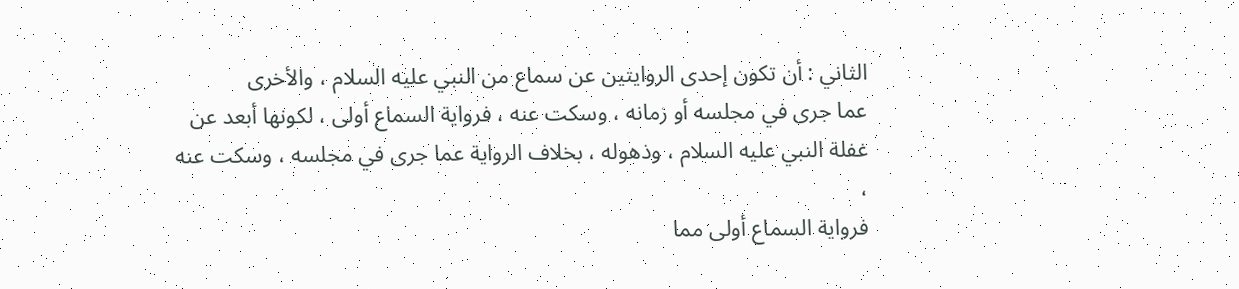الثاني : أن تكون إحدى الروايتين عن سماع من النبي عليه السلام ، والأخرى
عما جرى في مجلسه أو زمانه ، وسكت عنه ، فرواية السماع أولى ، لكونها أبعد عن
غفلة النبي عليه السلام ، وذهوله ، بخلاف الرواية عما جرى في مجلسه ، وسكت عنه ،
فرواية السماع أولى مما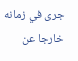جرى في زمانه خارجا عن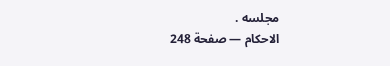مجلسه .
الاحكام — صفحة 248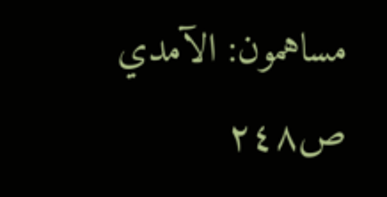مساهمون: الآمدي
ص٢٤٨